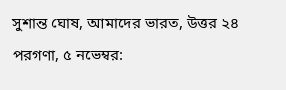সুশান্ত ঘোষ, আমাদের ভারত, উত্তর ২৪ পরগণা, ৫ নভেম্বর: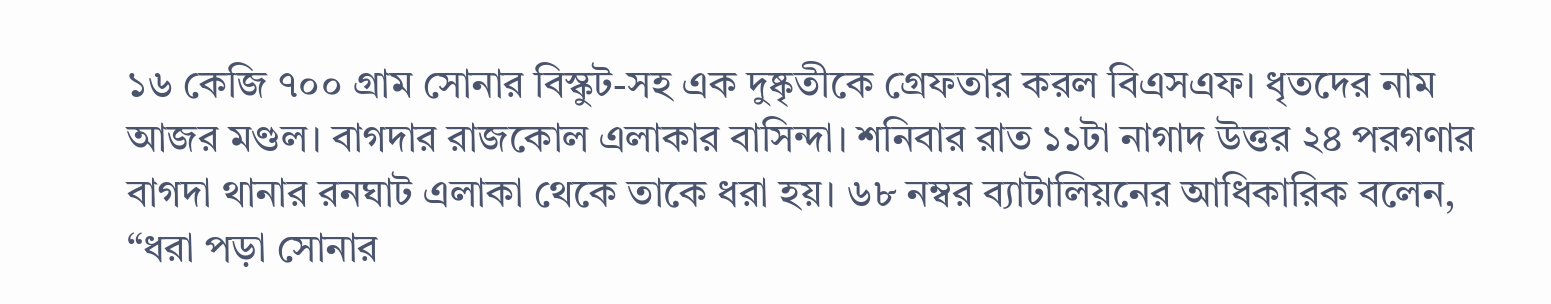১৬ কেজি ৭০০ গ্রাম সোনার বিস্কুট-সহ এক দুষ্কৃতীকে গ্রেফতার করল বিএসএফ। ধৃতদের নাম আজর মণ্ডল। বাগদার রাজকোল এলাকার বাসিন্দা। শনিবার রাত ১১টা নাগাদ উত্তর ২৪ পরগণার বাগদা থানার রনঘাট এলাকা থেকে তাকে ধরা হয়। ৬৮ নম্বর ব্যাটালিয়নের আধিকারিক বলেন, “ধরা পড়া সোনার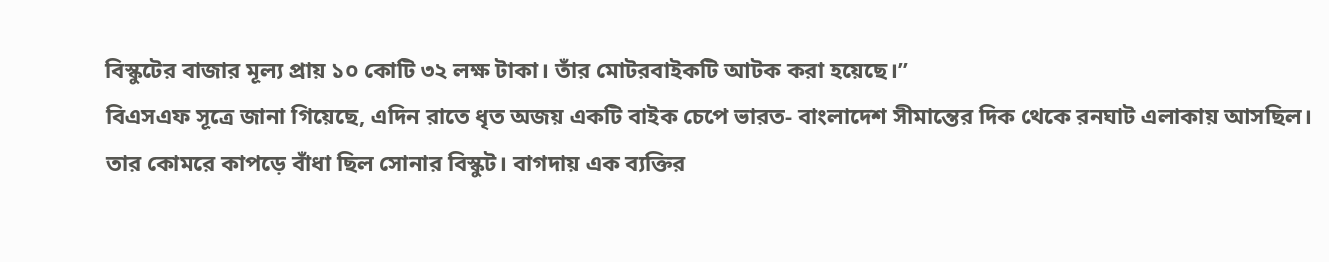বিস্কুটের বাজার মূল্য প্রায় ১০ কোটি ৩২ লক্ষ টাকা। তাঁর মোটরবাইকটি আটক করা হয়েছে।”
বিএসএফ সূত্রে জানা গিয়েছে, এদিন রাতে ধৃত অজয় একটি বাইক চেপে ভারত- বাংলাদেশ সীমান্তের দিক থেকে রনঘাট এলাকায় আসছিল। তার কোমরে কাপড়ে বাঁধা ছিল সোনার বিস্কুট। বাগদায় এক ব্যক্তির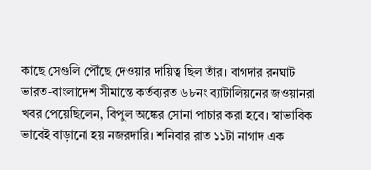কাছে সেগুলি পৌঁছে দেওয়ার দায়িত্ব ছিল তাঁর। বাগদার রনঘাট ভারত-বাংলাদেশ সীমান্তে কর্তব্যরত ৬৮নং ব্যাটালিয়নের জওয়ানরা খবর পেয়েছিলেন, বিপুল অঙ্কের সোনা পাচার করা হবে। স্বাভাবিক ভাবেই বাড়ানো হয় নজরদারি। শনিবার রাত ১১টা নাগাদ এক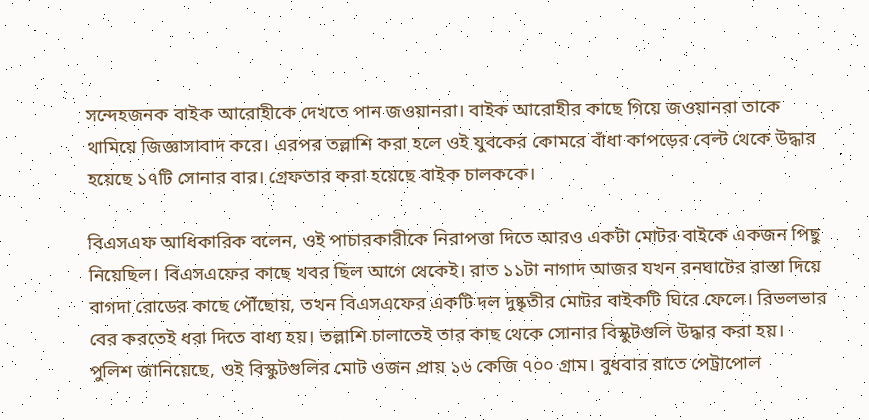সন্দেহজনক বাইক আরোহীকে দেখতে পান জওয়ানরা। বাইক আরোহীর কাছে গিয়ে জওয়ানরা তাকে থামিয়ে জিজ্ঞাসাবাদ করে। এরপর তল্লাশি করা হলে ওই যুবকের কোমরে বাঁধা কাপড়ের বেল্ট থেকে উদ্ধার হয়েছে ১৭টি সোনার বার। গ্রেফতার করা হয়েছে বাইক চালককে।

বিএসএফ আধিকারিক বলেন, ওই পাচারকারীকে নিরাপত্তা দিতে আরও একটা মোটর বাইকে একজন পিছু নিয়েছিল। বিএসএফের কাছে খবর ছিল আগে থেকেই। রাত ১১টা নাগাদ আজর যখন রনঘাটের রাস্তা দিয়ে বাগদা রোডের কাছে পৌঁছোয়, তখন বিএসএফের একটি দল দুষ্কৃতীর মোটর বাইকটি ঘিরে ফেলে। রিভলভার বের করতেই ধরা দিতে বাধ্য হয়। তল্লাশি চালাতেই তার কাছ থেকে সোনার বিস্কুটগুলি উদ্ধার করা হয়।
পুলিশ জানিয়েছে, ওই বিস্কুটগুলির মোট ওজন প্রায় ১৬ কেজি ৭০০ গ্রাম। বুধবার রাতে পেট্রাপোল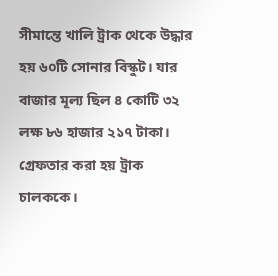সীমান্তে খালি ট্রাক থেকে উদ্ধার হয় ৬০টি সোনার বিস্কুট। যার বাজার মূল্য ছিল ৪ কোটি ৩২ লক্ষ ৮৬ হাজার ২১৭ টাকা। গ্রেফতার করা হয় ট্রাক চালককে।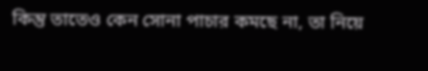কিন্তু তাতেও কেন সোনা পাচার কমছে না, তা নিয়ে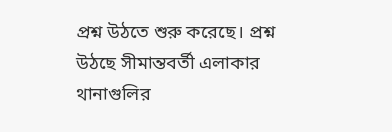প্রশ্ন উঠতে শুরু করেছে। প্রশ্ন উঠছে সীমান্তবর্তী এলাকার থানাগুলির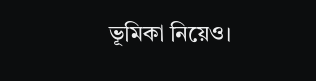ভূমিকা নিয়েও।